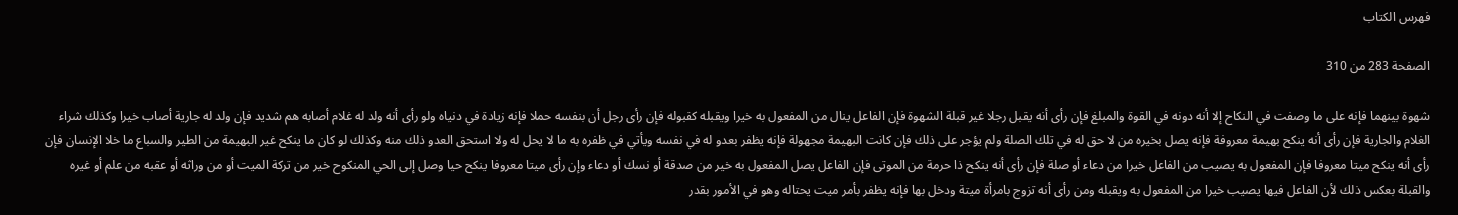فهرس الكتاب

الصفحة 283 من 310

شهوة بينهما فإنه على ما وصفت في النكاح إلا أنه دونه في القوة والمبلغ فإن رأى أنه يقبل رجلا غير قبلة الشهوة فإن الفاعل ينال من المفعول به خيرا ويقبله كقبوله فإن رأى رجل أن بنفسه حملا فإنه زيادة في دنياه ولو رأى أنه ولد له غلام أصابه هم شديد فإن ولد له جارية أصاب خيرا وكذلك شراء الغلام والجارية فإن رأى أنه ينكح بهيمة معروفة فإنه يصل بخيره من لا حق له في تلك الصلة ولم يؤجر على ذلك فإن كانت البهيمة مجهولة فإنه يظفر بعدو له في نفسه ويأتي في ظفره به ما لا يحل له ولا استحق العدو ذلك منه وكذلك لو كان ما ينكح غير البهيمة من الطير والسباع ما خلا الإنسان فإن رأى أنه ينكح ميتا معروفا فإن المفعول به يصيب من الفاعل خيرا من دعاء أو صلة فإن رأى أنه ينكح ذا حرمة من الموتى فإن الفاعل يصل المفعول به خير من صدقة أو نسك أو دعاء وإن رأى ميتا معروفا ينكح حيا وصل إلى الحي المنكوح خير من تركة الميت أو من وراثه أو عقبه من علم أو غيره والقبلة بعكس ذلك لأن الفاعل فيها يصيب خيرا من المفعول به ويقبله ومن رأى أنه تزوج بامرأة ميتة ودخل بها فإنه يظفر بأمر ميت يحتاله وهو في الأمور بقدر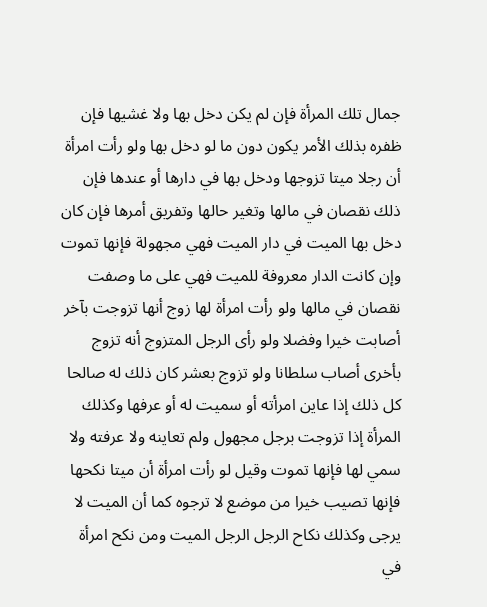جمال تلك المرأة فإن لم يكن دخل بها ولا غشيها فإن ظفره بذلك الأمر يكون دون ما لو دخل بها ولو رأت امرأة أن رجلا ميتا تزوجها ودخل بها في دارها أو عندها فإن ذلك نقصان في مالها وتغير حالها وتفريق أمرها فإن كان دخل بها الميت في دار الميت فهي مجهولة فإنها تموت وإن كانت الدار معروفة للميت فهي على ما وصفت نقصان في مالها ولو رأت امرأة لها زوج أنها تزوجت بآخر أصابت خيرا وفضلا ولو رأى الرجل المتزوج أنه تزوج بأخرى أصاب سلطانا ولو تزوج بعشر كان ذلك له صالحا كل ذلك إذا عاين امرأته أو سميت له أو عرفها وكذلك المرأة إذا تزوجت برجل مجهول ولم تعاينه ولا عرفته ولا سمي لها فإنها تموت وقيل لو رأت امرأة أن ميتا نكحها فإنها تصيب خيرا من موضع لا ترجوه كما أن الميت لا يرجى وكذلك نكاح الرجل الرجل الميت ومن نكح امرأة في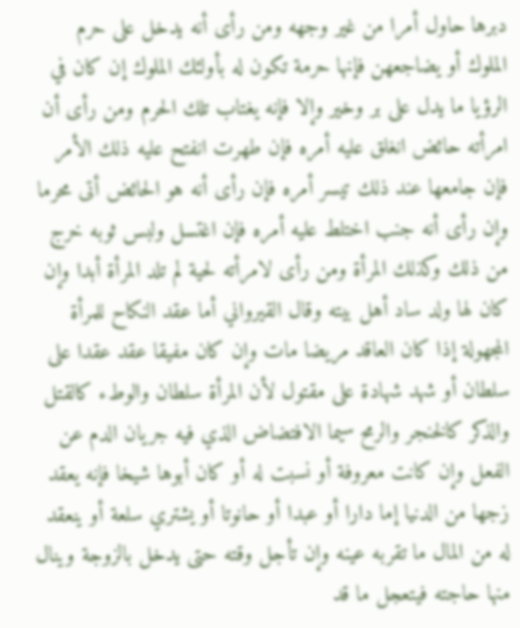دبرها حاول أمرا من غير وجهه ومن رأى أنه يدخل على حرم الملوك أو يضاجعهن فإنها حرمة تكون له بأولئك الملوك إن كان في الرؤيا ما يدل على بر وخير وإلا فإنه يغتاب تلك الحرم ومن رأى أن امرأته حائض انغلق عليه أمره فإن طهرت انفتح عليه ذلك الأمر فإن جامعها عند ذلك تيسر أمره فإن رأى أنه هو الحائض أتى محرما وإن رأى أنه جنب اختلط عليه أمره فإن اغتسل ولبس ثوبه خرج من ذلك وكذلك المرأة ومن رأى لامرأته لحية لم تلد المرأة أبدا وإن كان لها ولد ساد أهل بيته وقال القيرواني أما عقد النكاح للمرأة المجهولة إذا كان العاقد مريضا مات وإن كان مفيقا عقد عقدا على سلطان أو شهد شهادة على مقتول لأن المرأة سلطان والوطء كالقتل والذكر كالخنجر والرمح سيما الافتضاض الذي فيه جريان الدم عن الفعل وإن كانت معروفة أو نسبت له أو كان أبوها شيخا فإنه يعقد زجها من الدنيا إما دارا أو عبدا أو حانوتا أو يشتري سلعة أو ينعقد له من المال ما تقربه عينه وإن تأجل وقته حتى يدخل بالزوجة وينال منها حاجته فيتعجل ما قد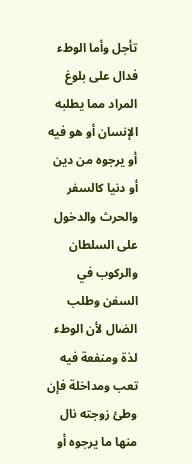تأجل وأما الوطء فدال على بلوغ المراد مما يطلبه الإنسان أو هو فيه أو يرجوه من دين أو دنيا كالسفر والحرث والدخول على السلطان والركوب في السفن وطلب الضال لأن الوطء لذة ومنفعة فيه تعب ومداخلة فإن وطئ زوجته نال منها ما يرجوه أو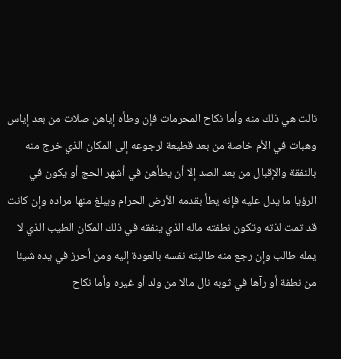نالت هي ذلك منه وأما نكاح المحرمات فإن وطأه إياهن صلات من بعد إياس وهبات في الأم خاصة من بعد قطيعة لرجوعه إلى المكان الذي خرج منه بالنفقة والإقبال من بعد الصد إلا أن يطأهن في أشهر الحج أو يكون في الرؤيا ما يدل عليه فإنه يطأ بقدمه الأرض الحرام ويبلغ منها مراده وإن كانت قد تمت لذته وتكون نطفته ماله الذي ينفقه في ذلك المكان الطيب الذي لا يمله طالب وإن رجع منه طالبته نفسه بالعودة إليه ومن أحرز في يده شيئا من نطفة أو رآها في ثوبه نال مالا من ولد أو غيره وأما نكاح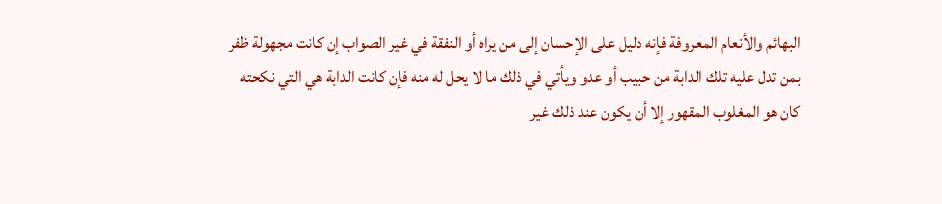البهائم والأنعام المعروفة فإنه دليل على الإحسان إلى من يراه أو النفقة في غير الصواب إن كانت مجهولة ظفر بمن تدل عليه تلك الدابة من حبيب أو عدو ويأتي في ذلك ما لا يحل له منه فإن كانت الدابة هي التي نكحته كان هو المغلوب المقهور إلا أن يكون عند ذلك غير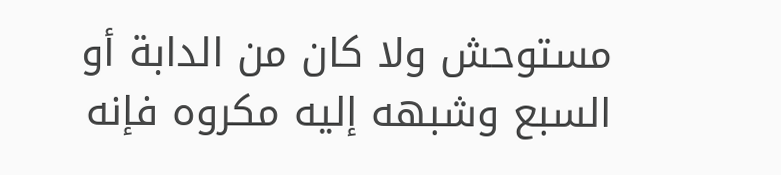مستوحش ولا كان من الدابة أو السبع وشبهه إليه مكروه فإنه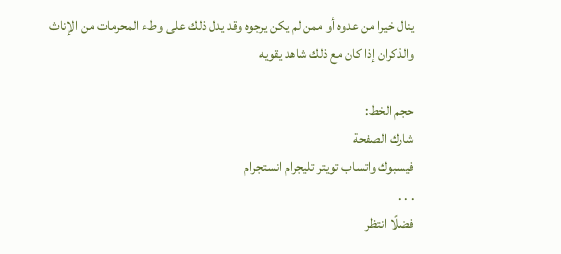ينال خيرا من عدوه أو ممن لم يكن يرجوه وقد يدل ذلك على وطء المحرمات من الإناث والذكران إذا كان مع ذلك شاهد يقويه

حجم الخط:
شارك الصفحة
فيسبوك واتساب تويتر تليجرام انستجرام
. . .
فضلًا انتظر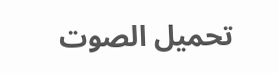تحميل الصوت